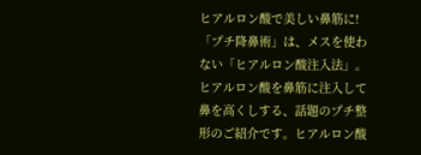ヒアルロン酸で美しい鼻筋に!
「プチ降鼻術」は、メスを使わない「ヒアルロン酸注入法」。ヒアルロン酸を鼻筋に注入して鼻を高くしする、話題のプチ整形のご紹介です。ヒアルロン酸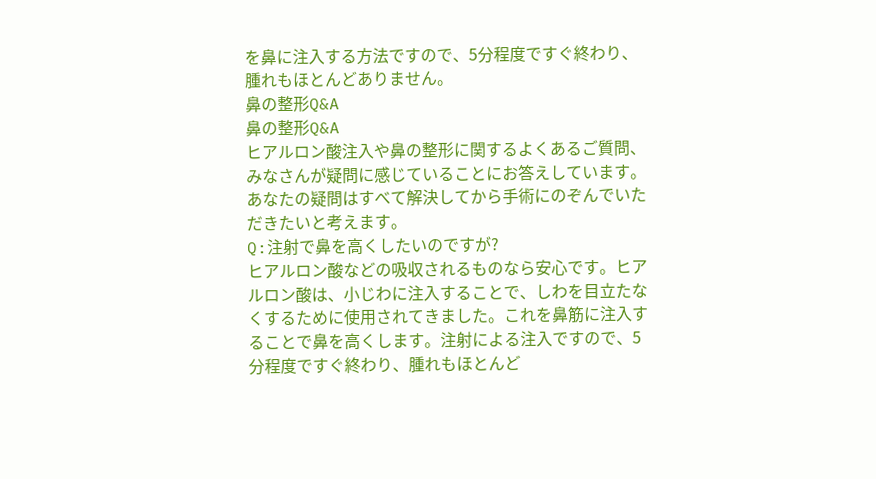を鼻に注入する方法ですので、5分程度ですぐ終わり、腫れもほとんどありません。
鼻の整形Q&A
鼻の整形Q&A
ヒアルロン酸注入や鼻の整形に関するよくあるご質問、みなさんが疑問に感じていることにお答えしています。あなたの疑問はすべて解決してから手術にのぞんでいただきたいと考えます。
Q:注射で鼻を高くしたいのですが?
ヒアルロン酸などの吸収されるものなら安心です。ヒアルロン酸は、小じわに注入することで、しわを目立たなくするために使用されてきました。これを鼻筋に注入することで鼻を高くします。注射による注入ですので、5分程度ですぐ終わり、腫れもほとんど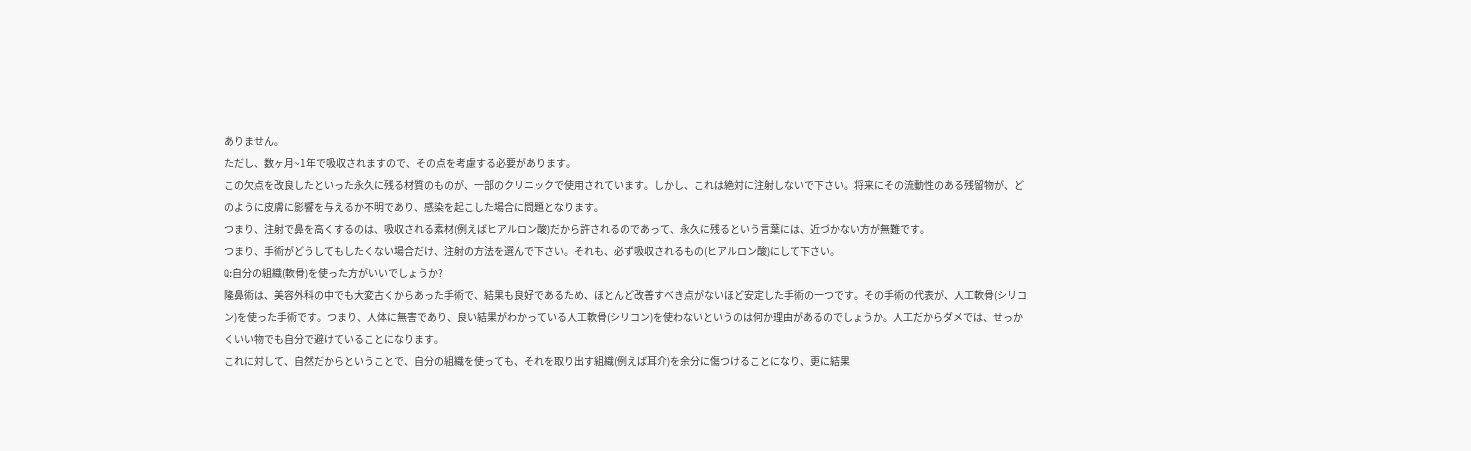ありません。
ただし、数ヶ月~1年で吸収されますので、その点を考慮する必要があります。
この欠点を改良したといった永久に残る材質のものが、一部のクリニックで使用されています。しかし、これは絶対に注射しないで下さい。将来にその流動性のある残留物が、どのように皮膚に影響を与えるか不明であり、感染を起こした場合に問題となります。
つまり、注射で鼻を高くするのは、吸収される素材(例えばヒアルロン酸)だから許されるのであって、永久に残るという言葉には、近づかない方が無難です。
つまり、手術がどうしてもしたくない場合だけ、注射の方法を選んで下さい。それも、必ず吸収されるもの(ヒアルロン酸)にして下さい。
Q:自分の組織(軟骨)を使った方がいいでしょうか?
隆鼻術は、美容外科の中でも大変古くからあった手術で、結果も良好であるため、ほとんど改善すべき点がないほど安定した手術の一つです。その手術の代表が、人工軟骨(シリコン)を使った手術です。つまり、人体に無害であり、良い結果がわかっている人工軟骨(シリコン)を使わないというのは何か理由があるのでしょうか。人工だからダメでは、せっかくいい物でも自分で避けていることになります。
これに対して、自然だからということで、自分の組織を使っても、それを取り出す組織(例えば耳介)を余分に傷つけることになり、更に結果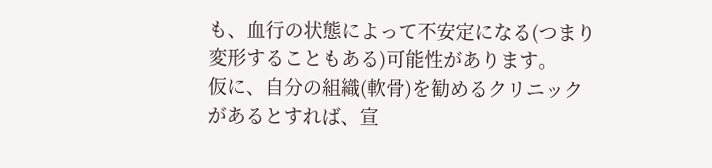も、血行の状態によって不安定になる(つまり変形することもある)可能性があります。
仮に、自分の組織(軟骨)を勧めるクリニックがあるとすれば、宣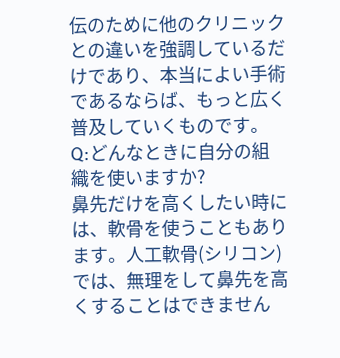伝のために他のクリニックとの違いを強調しているだけであり、本当によい手術であるならば、もっと広く普及していくものです。
Q:どんなときに自分の組織を使いますか?
鼻先だけを高くしたい時には、軟骨を使うこともあります。人工軟骨(シリコン)では、無理をして鼻先を高くすることはできません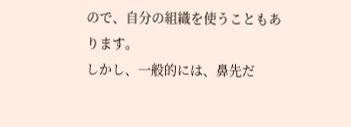ので、自分の組織を使うこともあります。
しかし、一般的には、鼻先だ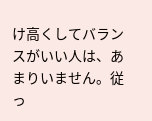け高くしてバランスがいい人は、あまりいません。従っ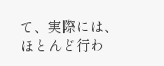て、実際には、ほとんど行わ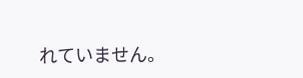れていません。